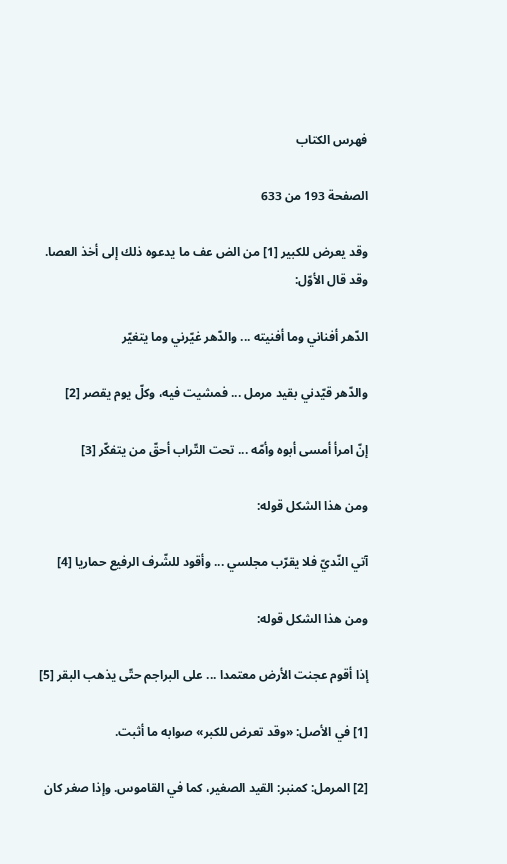فهرس الكتاب

الصفحة 193 من 633

وقد يعرض للكبير [1] من الض عف ما يدعوه ذلك إلى أخذ العصا. وقد قال الأوّل:

الدّهر أفناني وما أفنيته ... والدّهر غيّرني وما يتغيّر

والدّهر قيّدني بقيد مرمل ... فمشيت فيه، وكلّ يوم يقصر [2]

إنّ امرأ أمسى أبوه وأمّه ... تحت التّراب أحقّ من يتفكّر [3]

ومن هذا الشكل قوله:

آتي النّديّ فلا يقرّب مجلسي ... وأقود للشّرف الرفيع حماريا [4]

ومن هذا الشكل قوله:

إذا أقوم عجنت الأرض معتمدا ... على البراجم حتّى يذهب البقر [5]

[1] في الأصل: «وقد تعرض للكبر» صوابه ما أثبت.

[2] المرمل: كمنبر: القيد الصغير، كما في القاموس. وإذا صغر كان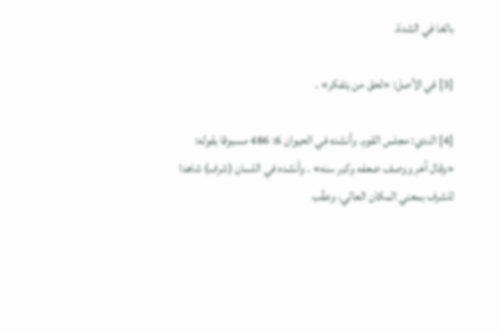بالغا في الشدة.

[3] في الأصل: «لحق من يتفكر» .

[4] الندي: مجلس القوم. وأنشده في الحيوان 6: 486 مسبوقا بقوله: «وقال آخر ووصف ضعفه وكبر سنه» . وأنشده في اللسان (شرف) شاهدا للشرف بمعني المكان العالي، وعقّب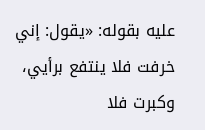عليه بقوله: «يقول: إني خرفت فلا ينتفع برأيي، وكبرت فلا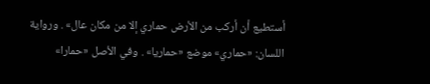أستطيع أن أركب من الأرض حماري إلا من مكان عال» . ورواية اللسان: «حماري» موضع «حماريا» . وفي الأصل «حمارا»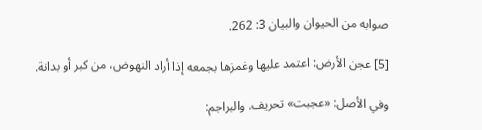صوابه من الحيوان والبيان 3: 262.

[5] عجن الأرض: اعتمد عليها وغمزها بجمعه إذا أراد النهوض، من كبر أو بدانة.

وفي الأصل: «عجبت» تحريف. والبراجم: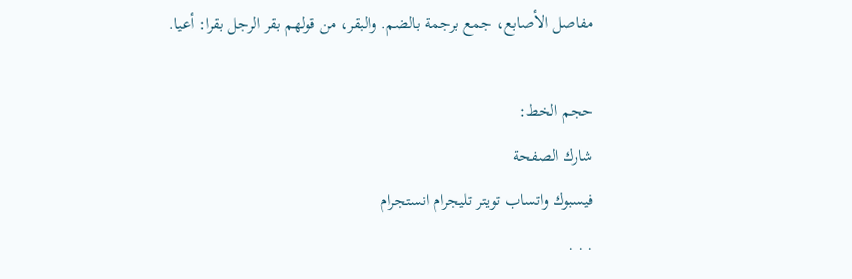مفاصل الأصابع، جمع برجمة بالضم. والبقر، من قولهم بقر الرجل بقرا: أعيا.

حجم الخط:
شارك الصفحة
فيسبوك واتساب تويتر تليجرام انستجرام
. . .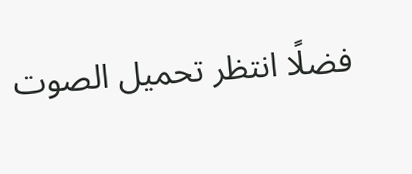فضلًا انتظر تحميل الصوت